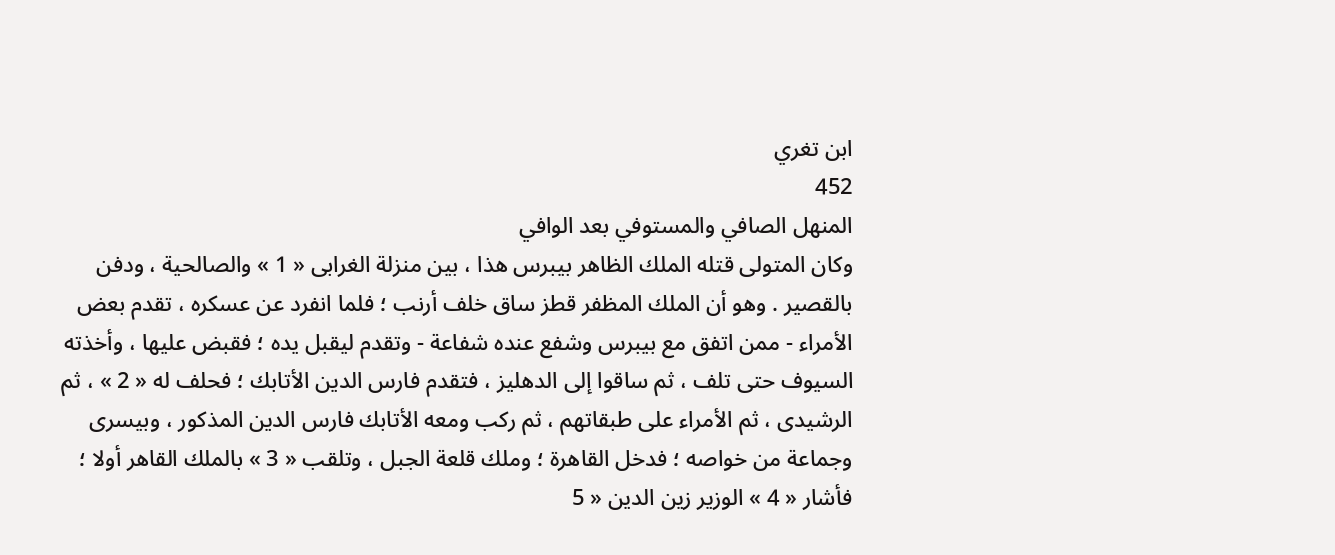ابن تغري
452
المنهل الصافي والمستوفي بعد الوافي
وكان المتولى قتله الملك الظاهر بيبرس هذا ، بين منزلة الغرابى « 1 » والصالحية ، ودفن بالقصير . وهو أن الملك المظفر قطز ساق خلف أرنب ؛ فلما انفرد عن عسكره ، تقدم بعض الأمراء - ممن اتفق مع بيبرس وشفع عنده شفاعة - وتقدم ليقبل يده ؛ فقبض عليها ، وأخذته السيوف حتى تلف ، ثم ساقوا إلى الدهليز ، فتقدم فارس الدين الأتابك ؛ فحلف له « 2 » ، ثم الرشيدى ، ثم الأمراء على طبقاتهم ، ثم ركب ومعه الأتابك فارس الدين المذكور ، وبيسرى وجماعة من خواصه ؛ فدخل القاهرة ؛ وملك قلعة الجبل ، وتلقب « 3 » بالملك القاهر أولا ؛ فأشار « 4 » الوزير زين الدين « 5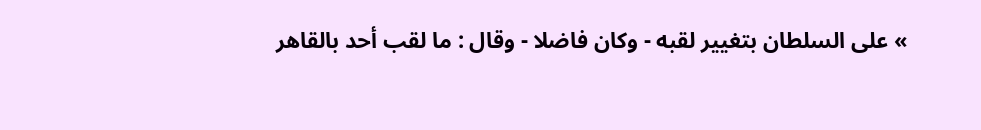» على السلطان بتغيير لقبه - وكان فاضلا - وقال : ما لقب أحد بالقاهر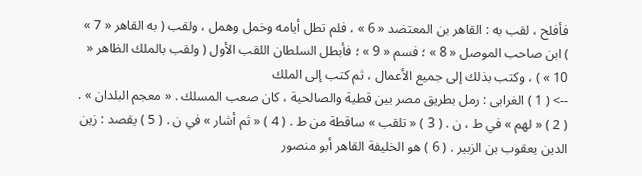فأفلح ، لقب به : القاهر بن المعتضد « 6 » ، فلم تطل أيامه وخمل وهمل ، ولقب ( به القاهر « 7 » ) ابن صاحب الموصل « 8 » ؛ فسم « 9 » ؛ فأبطل السلطان اللقب الأول ( ولقب بالملك الظاهر « 10 » ) ، وكتب بذلك إلى جميع الأعمال ، ثم كتب إلى الملك
--> ( 1 ) الغرابى : رمل بطريق مصر بين قطية والصالحية ، كان صعب المسلك . « معجم البلدان » . ( 2 ) « لهم » في ط ، ن . ( 3 ) « تلقب » ساقطة من ط . ( 4 ) « ثم أشار » في ن . ( 5 ) يقصد : زين الدين يعقوب بن الزبير . ( 6 ) هو الخليفة القاهر أبو منصور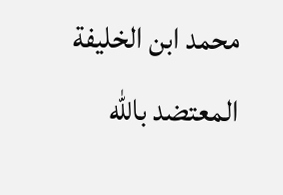محمد ابن الخليفة المعتضد باللّه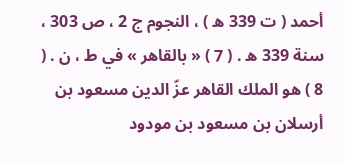أحمد ( ت 339 ه ) ، النجوم ج 2 ، ص 303 ، سنة 339 ه . ( 7 ) « بالقاهر » في ط ، ن . ( 8 ) هو الملك القاهر عزّ الدين مسعود بن أرسلان بن مسعود بن مودود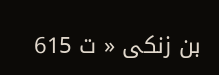بن زنكى « ت 615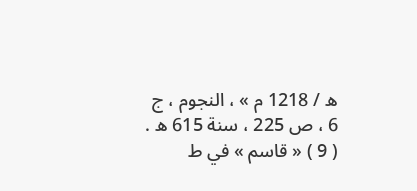ه / 1218 م » ، النجوم ، ج 6 ، ص 225 ، سنة 615 ه . ( 9 ) « قاسم » في ط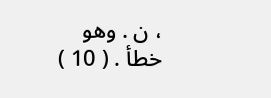، ن . وهو خطأ . ( 10 )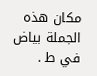مكان هذه الجملة بياض في ط .